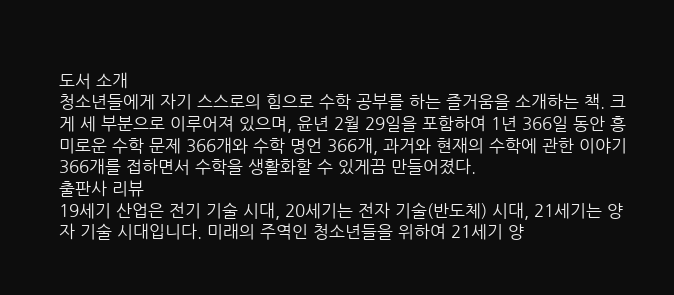도서 소개
청소년들에게 자기 스스로의 힘으로 수학 공부를 하는 즐거움을 소개하는 책. 크게 세 부분으로 이루어져 있으며, 윤년 2월 29일을 포함하여 1년 366일 동안 흥미로운 수학 문제 366개와 수학 명언 366개, 과거와 현재의 수학에 관한 이야기 366개를 접하면서 수학을 생활화할 수 있게끔 만들어졌다.
출판사 리뷰
19세기 산업은 전기 기술 시대, 20세기는 전자 기술(반도체) 시대, 21세기는 양자 기술 시대입니다. 미래의 주역인 청소년들을 위하여 21세기 양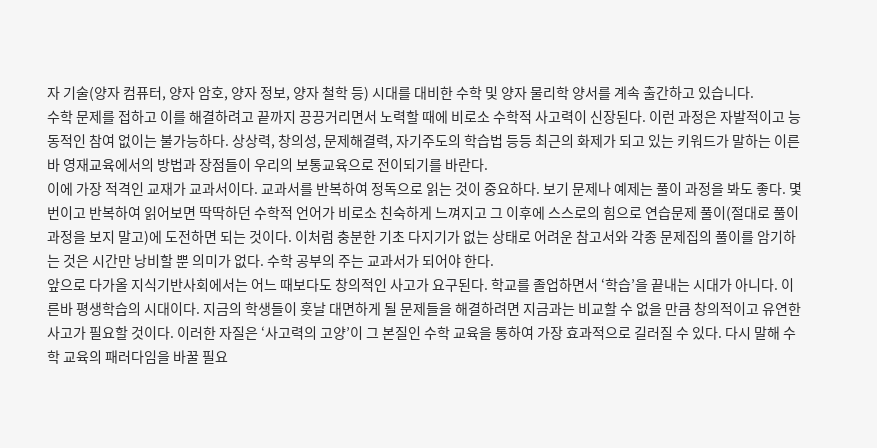자 기술(양자 컴퓨터, 양자 암호, 양자 정보, 양자 철학 등) 시대를 대비한 수학 및 양자 물리학 양서를 계속 출간하고 있습니다.
수학 문제를 접하고 이를 해결하려고 끝까지 끙끙거리면서 노력할 때에 비로소 수학적 사고력이 신장된다. 이런 과정은 자발적이고 능동적인 참여 없이는 불가능하다. 상상력, 창의성, 문제해결력, 자기주도의 학습법 등등 최근의 화제가 되고 있는 키워드가 말하는 이른바 영재교육에서의 방법과 장점들이 우리의 보통교육으로 전이되기를 바란다.
이에 가장 적격인 교재가 교과서이다. 교과서를 반복하여 정독으로 읽는 것이 중요하다. 보기 문제나 예제는 풀이 과정을 봐도 좋다. 몇 번이고 반복하여 읽어보면 딱딱하던 수학적 언어가 비로소 친숙하게 느껴지고 그 이후에 스스로의 힘으로 연습문제 풀이(절대로 풀이 과정을 보지 말고)에 도전하면 되는 것이다. 이처럼 충분한 기초 다지기가 없는 상태로 어려운 참고서와 각종 문제집의 풀이를 암기하는 것은 시간만 낭비할 뿐 의미가 없다. 수학 공부의 주는 교과서가 되어야 한다.
앞으로 다가올 지식기반사회에서는 어느 때보다도 창의적인 사고가 요구된다. 학교를 졸업하면서 ‘학습’을 끝내는 시대가 아니다. 이른바 평생학습의 시대이다. 지금의 학생들이 훗날 대면하게 될 문제들을 해결하려면 지금과는 비교할 수 없을 만큼 창의적이고 유연한 사고가 필요할 것이다. 이러한 자질은 ‘사고력의 고양’이 그 본질인 수학 교육을 통하여 가장 효과적으로 길러질 수 있다. 다시 말해 수학 교육의 패러다임을 바꿀 필요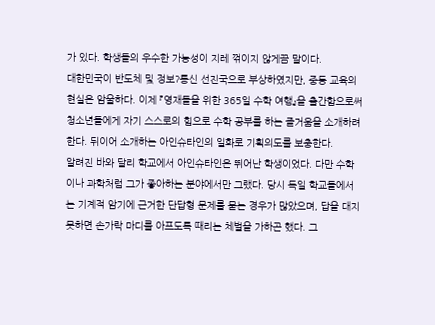가 있다. 학생들의 우수한 가능성이 지레 꺾이지 않게끔 말이다.
대한민국이 반도체 및 정보?통신 선진국으로 부상하였지만, 중등 교육의 현실은 암울하다. 이제 『영재들을 위한 365일 수학 여행』을 출간함으로써 청소년들에게 자기 스스로의 힘으로 수학 공부를 하는 즐거움을 소개하려 한다. 뒤이어 소개하는 아인슈타인의 일화로 기획의도를 보충한다.
알려진 바와 달리 학교에서 아인슈타인은 뛰어난 학생이었다. 다만 수학이나 과학처럼 그가 좋아하는 분야에서만 그랬다. 당시 독일 학교들에서는 기계적 암기에 근거한 단답형 문제를 묻는 경우가 많았으며, 답을 대지 못하면 손가락 마디를 아프도록 때리는 체벌을 가하곤 했다. 그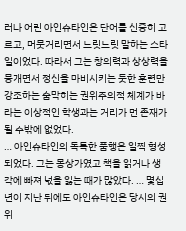러나 어린 아인슈타인은 단어를 신중히 고르고, 머뭇거리면서 느릿느릿 말하는 스타일이었다. 따라서 그는 창의력과 상상력을 뭉개면서 정신을 마비시키는 듯한 훈련만 강조하는 숨막히는 권위주의적 체계가 바라는 이상적인 학생과는 거리가 먼 존재가 될 수밖에 없었다.
… 아인슈타인의 독특한 품행은 일찍 형성되었다. 그는 몽상가였고 책을 읽거나 생각에 빠져 넋을 잃는 때가 많았다. … 몇십 년이 지난 뒤에도 아인슈타인은 당시의 권위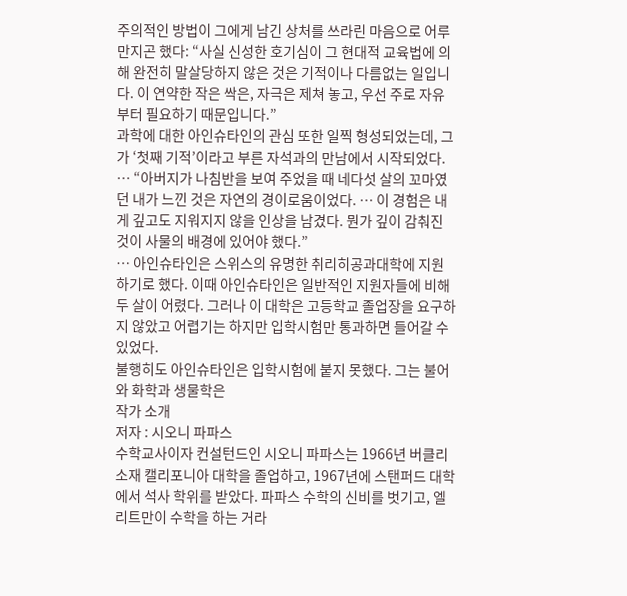주의적인 방법이 그에게 남긴 상처를 쓰라린 마음으로 어루만지곤 했다: “사실 신성한 호기심이 그 현대적 교육법에 의해 완전히 말살당하지 않은 것은 기적이나 다름없는 일입니다. 이 연약한 작은 싹은, 자극은 제쳐 놓고, 우선 주로 자유부터 필요하기 때문입니다.”
과학에 대한 아인슈타인의 관심 또한 일찍 형성되었는데, 그가 ‘첫째 기적’이라고 부른 자석과의 만남에서 시작되었다. … “아버지가 나침반을 보여 주었을 때 네다섯 살의 꼬마였던 내가 느낀 것은 자연의 경이로움이었다. … 이 경험은 내게 깊고도 지워지지 않을 인상을 남겼다. 뭔가 깊이 감춰진 것이 사물의 배경에 있어야 했다.”
… 아인슈타인은 스위스의 유명한 취리히공과대학에 지원하기로 했다. 이때 아인슈타인은 일반적인 지원자들에 비해 두 살이 어렸다. 그러나 이 대학은 고등학교 졸업장을 요구하지 않았고 어렵기는 하지만 입학시험만 통과하면 들어갈 수 있었다.
불행히도 아인슈타인은 입학시험에 붙지 못했다. 그는 불어와 화학과 생물학은
작가 소개
저자 : 시오니 파파스
수학교사이자 컨설턴드인 시오니 파파스는 1966년 버클리 소재 캘리포니아 대학을 졸업하고, 1967년에 스탠퍼드 대학에서 석사 학위를 받았다. 파파스 수학의 신비를 벗기고, 엘리트만이 수학을 하는 거라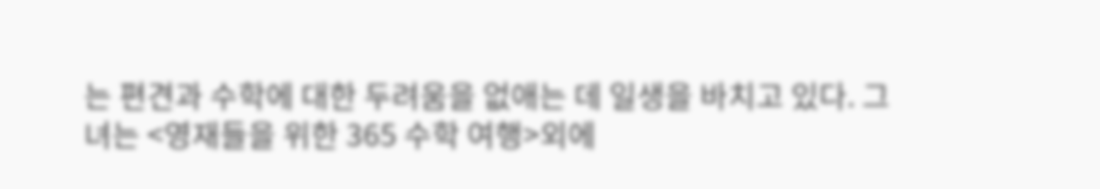는 편견과 수학에 대한 두려움을 없애는 데 일생을 바치고 있다. 그녀는 <영재들을 위한 365 수학 여행>외에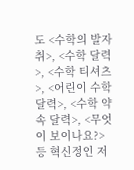도 <수학의 발자취>, <수학 달력>, <수학 티셔츠>, <어린이 수학 달력>, <수학 약속 달력>, <무엇이 보이나요?> 등 혁신정인 저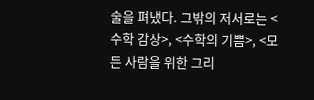술을 펴냈다. 그밖의 저서로는 <수학 감상>, <수학의 기쁨>, <모든 사람을 위한 그리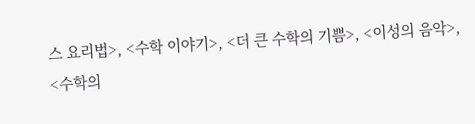스 요리법>, <수학 이야기>, <더 큰 수학의 기쁨>, <이성의 음악>, <수학의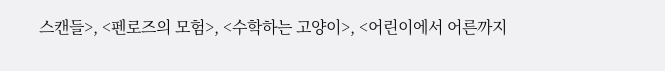스캔들>, <펜로즈의 모험>, <수학하는 고양이>, <어린이에서 어른까지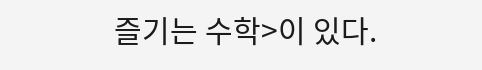즐기는 수학>이 있다.